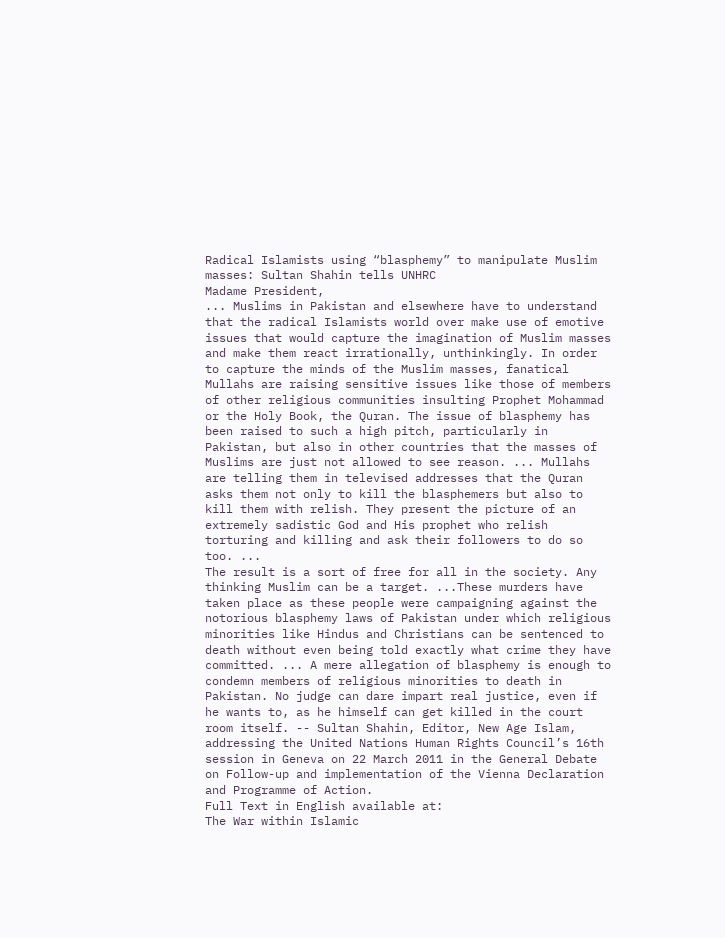Radical Islamists using “blasphemy” to manipulate Muslim masses: Sultan Shahin tells UNHRC
Madame President,
... Muslims in Pakistan and elsewhere have to understand that the radical Islamists world over make use of emotive issues that would capture the imagination of Muslim masses and make them react irrationally, unthinkingly. In order to capture the minds of the Muslim masses, fanatical Mullahs are raising sensitive issues like those of members of other religious communities insulting Prophet Mohammad or the Holy Book, the Quran. The issue of blasphemy has been raised to such a high pitch, particularly in Pakistan, but also in other countries that the masses of Muslims are just not allowed to see reason. ... Mullahs are telling them in televised addresses that the Quran asks them not only to kill the blasphemers but also to kill them with relish. They present the picture of an extremely sadistic God and His prophet who relish torturing and killing and ask their followers to do so too. ...
The result is a sort of free for all in the society. Any thinking Muslim can be a target. ...These murders have taken place as these people were campaigning against the notorious blasphemy laws of Pakistan under which religious minorities like Hindus and Christians can be sentenced to death without even being told exactly what crime they have committed. ... A mere allegation of blasphemy is enough to condemn members of religious minorities to death in Pakistan. No judge can dare impart real justice, even if he wants to, as he himself can get killed in the court room itself. -- Sultan Shahin, Editor, New Age Islam, addressing the United Nations Human Rights Council’s 16th session in Geneva on 22 March 2011 in the General Debate on Follow-up and implementation of the Vienna Declaration and Programme of Action.
Full Text in English available at:
The War within Islamic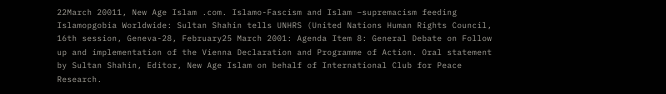22March 20011, New Age Islam .com. Islamo-Fascism and Islam –supremacism feeding Islamopgobia Worldwide: Sultan Shahin tells UNHRS (United Nations Human Rights Council, 16th session, Geneva-28, February25 March 2001: Agenda Item 8: General Debate on Follow up and implementation of the Vienna Declaration and Programme of Action. Oral statement by Sultan Shahin, Editor, New Age Islam on behalf of International Club for Peace Research.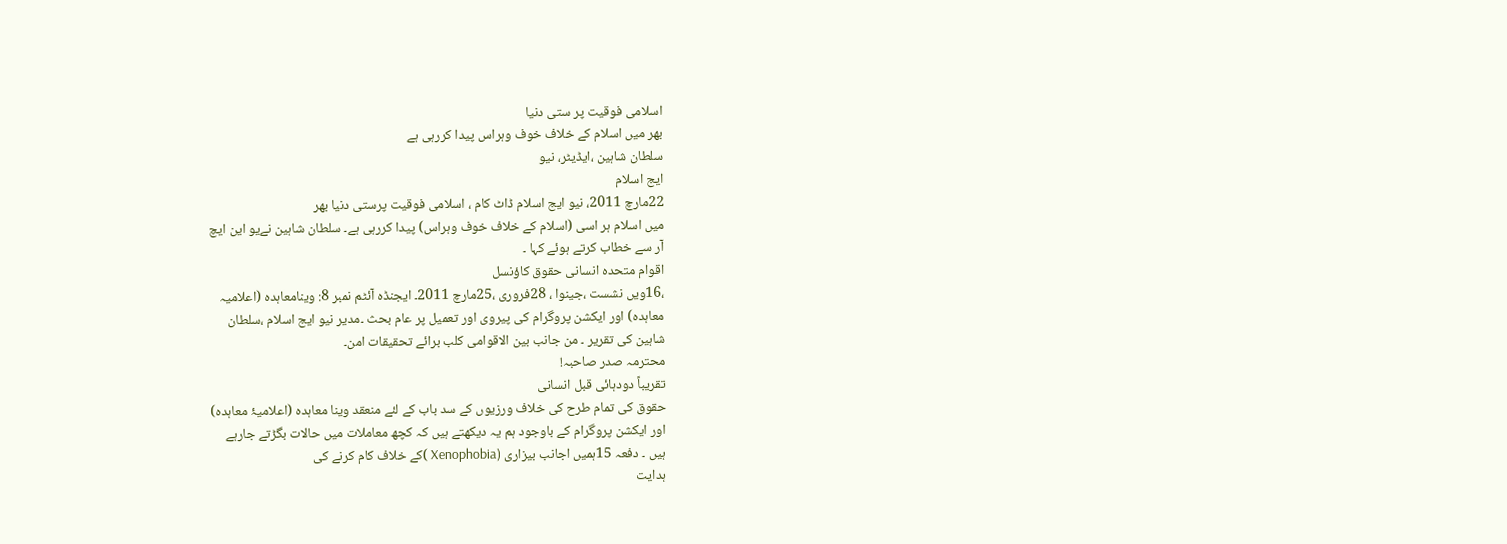اسلامی فوقیت پر ستی دنیا
بھر میں اسلام کے خلاف خوف وہراس پیدا کررہی ہے
سلطان شاہین ،ایڈیٹر، نیو
ایج اسلام
22مارچ 2011، نیو ایج اسلام ڈاٹ کام ، اسلامی فوقیت پرستی دنیا بھر
میں اسلام ہر اسی (اسلام کے خلاف خوف وہراس) پیدا کررہی ہے۔ سلطان شاہین نےیو این ایچ
آر سے خطاب کرتے ہوئے کہا ۔
اقوام متحدہ انسانی حقوق کاؤنسل
،16ویں نشست ،جینوا ، 28فروری ،25مارچ 2011۔ ایجنڈہ آئٹم نمبر 8: وینامعاہدہ (اعلامیہ
معاہدہ) اور ایکشن پروگرام کی پیروی اور تعمیل پر عام بحث ۔مدیر نیو ایج اسلام ،سلطان
شاہین کی تقریر ۔ من جانب بین الاقوامی کلب برائے تحقیقات امن۔
محترمہ صدر صاحبہ!
تقریباً دودہائی قبل انسانی
حقوق کی تمام طرح کی خلاف ورزیوں کے سد باب کے لئے منعقد وینا معاہدہ (اعلامیۂ معاہدہ)
اور ایکشن پروگرام کے باوجود ہم یہ دیکھتے ہیں کہ کچھ معاملات میں حالات بگڑتے جارہے
ہیں ۔ دفعہ 15ہمیں اجانب بیزاری (Xenophobia )کے خلاف کام کرنے کی
ہدایت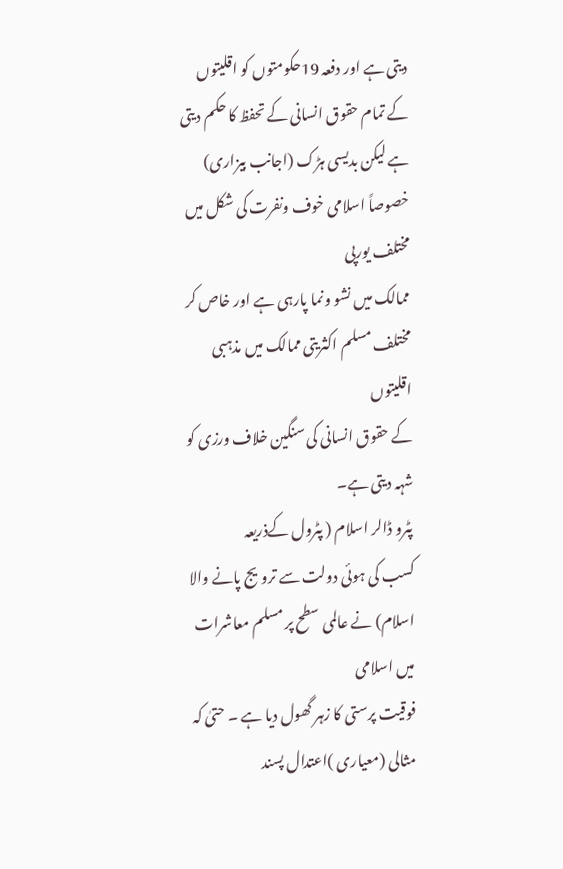دیتی ہے اور دفعہ 19حکومتوں کو اقلیتوں کے تمام حقوق انسانی کے تحفظ کا حکم دیتی
ہے لیکن بدیسی ہڑک (اجانب بیزاری) خصوصاً اسلامی خوف ونفرت کی شکل میں مختلف یورپی
ممالک میں نشو ونما پارہی ہے اور خاص کر مختلف مسلم اکثریتی ممالک میں مذہبی اقلیتوں
کے حقوق انسانی کی سنگین خلاف ورزی کو شہہ دیتی ہے۔
پٹرو ڈالر اسلام ( پٹرول کےذریعہ
کسب کی ہوئی دولت سے ترویج پانے والا اسلام) نے عالمی سطح پر مسلم معاشرات میں اسلامی
فوقیت پرستی کا زہر گھول دیا ہے ۔ حتیٰ کہ
مثالی (معیاری )اعتدال پسند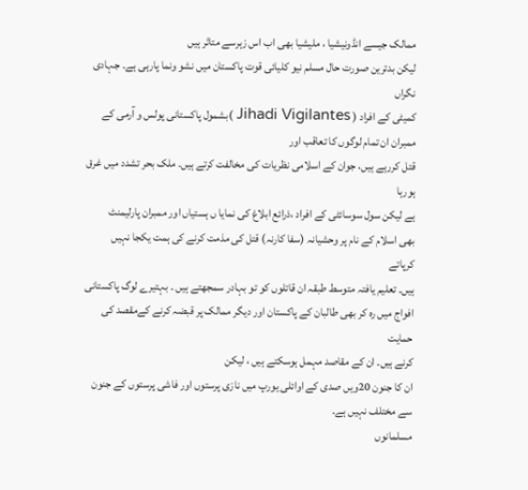ممالک جیسے انڈونیشیا ، ملیشیا بھی اب اس زہرسے متاثر ہیں
لیکن بدترین صورت حال مسلم نیو کلیائی قوت پاکستان میں نشو ونما پارہی ہے۔ جہادی نگراں
کمیٹی کے افراد ( Jihadi Vigilantes )بشمول پاکستانی پولس و آرمی کے ممبران ان تمام لوگوں کا تعاقب اور
قتل کررہے ہیں، جوان کے اسلامی نظریات کی مخالفت کرتے ہیں۔ ملک بحر تشدد میں غرق ہورہا
ہے لیکن سول سوسائٹی کے افراد ،ذرائع ابلاغ کی نمایا ں ہستیاں اور ممبران پارلیمنٹ
بھی اسلام کے نام پر وحشیانہ (سفا کارنہ) قتل کی مذمت کرنے کی ہمت یکجا نہیں کرپاتے
ہیں۔ تعلیم یافتہ متوسط طبقہ ان قاتلوں کو تو بہادر سمجھتے ہیں ۔ بہتیرے لوگ پاکستانی
افواج میں رہ کر بھی طالبان کے پاکستان اور دیگر ممالک پر قبضہ کرنے کےمقصد کی حمایت
کرنے ہیں۔ ان کے مقاصد مہمل ہوسکتے ہیں ، لیکن
ان کا جنون 20ویں صدی کے اوائلی یورپ میں نازی پرستوں اور فاشی پرستوں کے جنون
سے مختلف نہیں ہے۔
مسلمانوں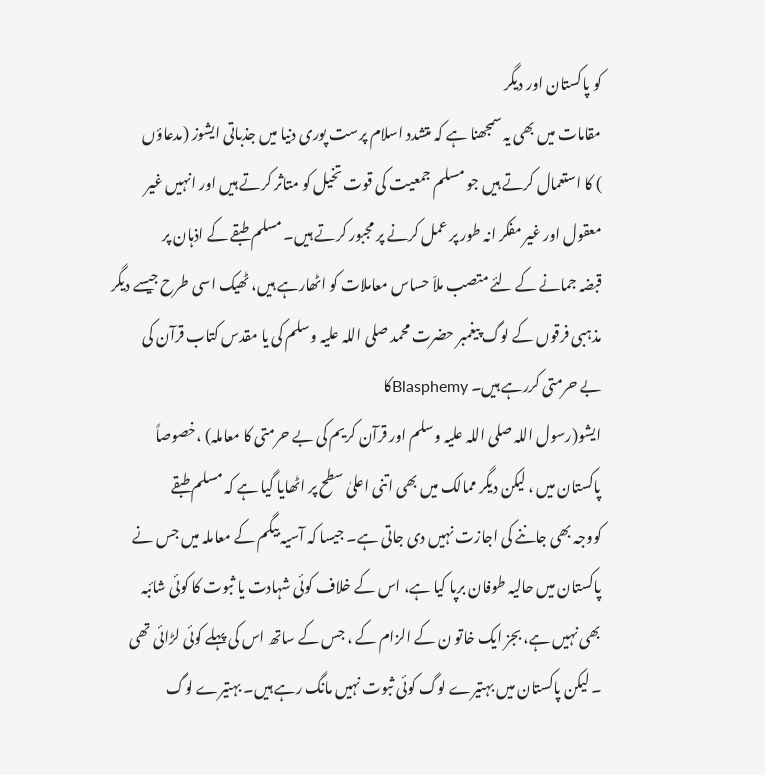کو پاکستان اور دیگر
مقامات میں بھی یہ سمجھنا ہے کہ متشدد اسلام پرست پوری دنیا میں جذباتی ایشوز (مدعاؤں
) کا استعمال کرتے ہیں جو مسلم جمعیت کی قوت تخیل کو متاثر کرتے ہیں اور انہیں غیر
معقول اور غیر مفکر انہ طور پر عمل کرنے پر مجبور کرتے ہیں۔ مسلم طبقے کے اذہان پر
قبضہ جمانے کے لئے متصب ملاّ حساس معاملات کو اٹھارہے ہیں، ٹھیک اسی طرح جیسے دیگر
مذہبی فرقوں کے لوگ پیغمبر حضرت محمد صلی اللہ علیہ وسلم کی یا مقدس کتاب قرآن کی
بے حرمتی کررہے ہیں۔ Blasphemyکا
ایشو(رسول اللہ صلی اللہ علیہ وسلم اور قرآن کریم کی بے حرمتی کا معاملہ) ،خصوصاً
پاکستان میں ، لیکن دیگر ممالک میں بھی اتنی اعلیٰ سطح پر اٹھایا گیا ہے کہ مسلم طبقے
کووجہ بھی جاننے کی اجازت نہیں دی جاتی ہے۔ جیسا کہ آسیہ بیگم کے معاملہ میں جس نے
پاکستان میں حالیہ طوفان برپا کیا ہے، اس کے خلاف کوئی شہادت یا ثبوت کا کوئی شائبہ
بھی نہیں ہے، بجز ایک خاتو ن کے الزام کے ، جس کے ساتھ اس کی پہلے کوئی لڑائی تھی
۔ لیکن پاکستان میں بہتیرے لوگ کوئی ثبوت نہیں مانگ رہے ہیں۔ بہتیرے لوگ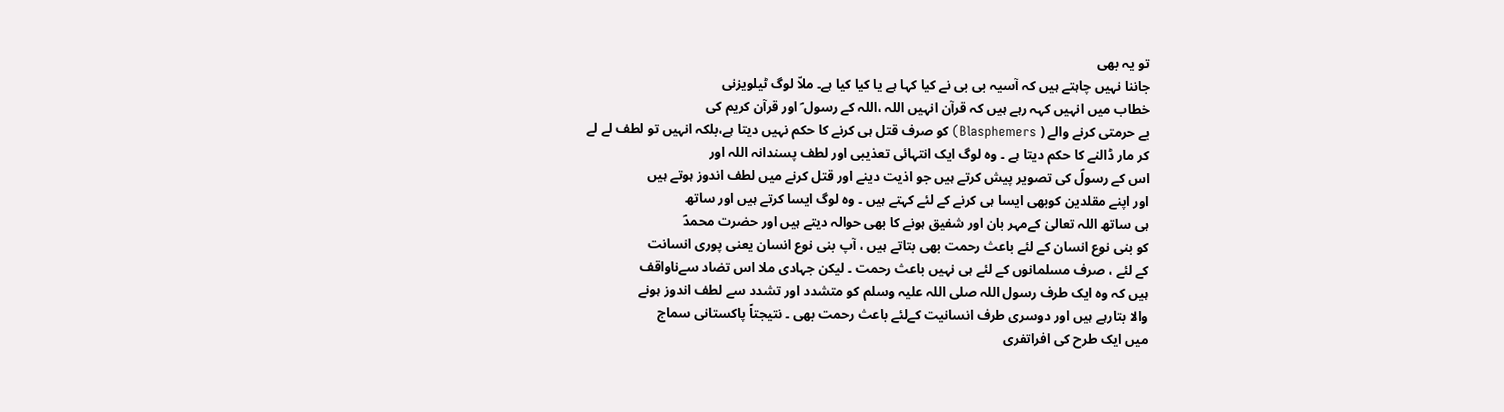تو یہ بھی
جاننا نہیں چاہتے ہیں کہ آسیہ بی بی نے کیا کہا ہے یا کیا کیا ہے۔ ملاّ لوگ ٹیلویزنی
خطاب میں انہیں کہہ رہے ہیں کہ قرآن انہیں اللہ ،اللہ کے رسول ؐ اور قرآن کریم کی
بے حرمتی کرنے والے ( Blasphemers) کو صرف قتل ہی کرنے کا حکم نہیں دیتا ہے،بلکہ انہیں تو لطف لے لے
کر مار ڈالنے کا حکم دیتا ہے ۔ وہ لوگ ایک انتہائی تعذیبی اور لطف پسندانہ اللہ اور
اس کے رسولؐ کی تصویر پیش کرتے ہیں جو اذیت دینے اور قتل کرنے میں لطف اندوز ہوتے ہیں
اور اپنے مقلدین کوبھی ایسا ہی کرنے کے لئے کہتے ہیں ۔ وہ لوگ ایسا کرتے ہیں اور ساتھ
ہی ساتھ اللہ تعالیٰ کےمہر بان اور شفیق ہونے کا بھی حوالہ دیتے ہیں اور حضرت محمدؐ
کو بنی نوع انسان کے لئے باعث رحمت بھی بتاتے ہیں ، آپ بنی نوع انسان یعنی پوری انسانت
کے لئے ، صرف مسلمانوں کے لئے ہی نہیں باعث رحمت ۔ لیکن جہادی ملا اس تضاد سےناواقف
ہیں کہ وہ ایک طرف رسول اللہ صلی اللہ علیہ وسلم کو متشدد اور تشدد سے لطف اندوز ہونے
والا بتارہے ہیں اور دوسری طرف انسانیت کےلئے باعث رحمت بھی ۔ نتیجتاً پاکستانی سماج
میں ایک طرح کی افراتفری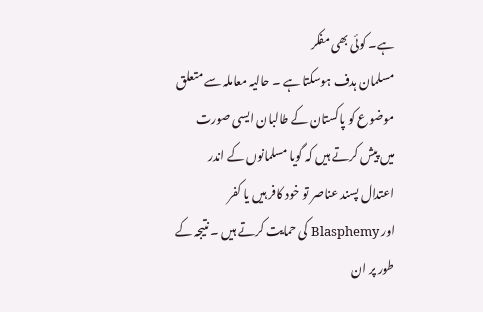ہے۔ کوئی بھی مفکر
مسلمان ہدف ہوسکتا ہے ۔ حالیہ معاملہ سے متعلق موضوع کو پاکستان کے طالبان ایسی صورت
میں پیش کرتے ہیں کہ گویا مسلمانوں کے اندر اعتدال پسند عناصر تو خود کافر ہیں یا کفر
اور Blasphemy کی حمایت کرتے ہیں ۔ نتیجہ کے طور پر ان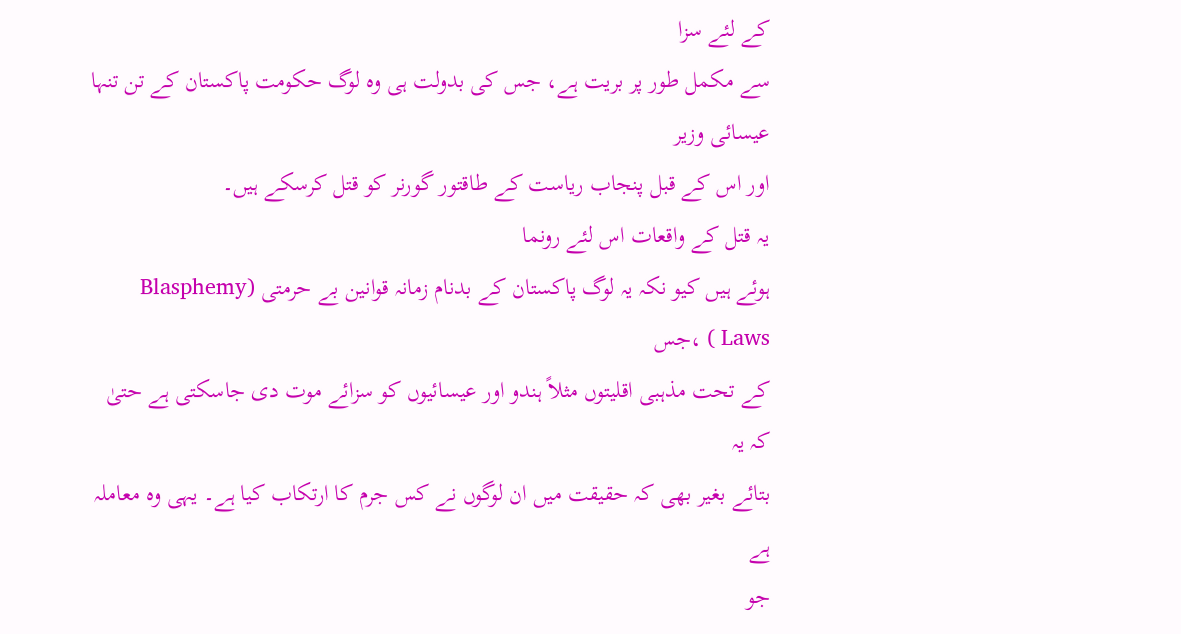کے لئے سزا
سے مکمل طور پر بریت ہے، جس کی بدولت ہی وہ لوگ حکومت پاکستان کے تن تنہا عیسائی وزیر
اور اس کے قبل پنجاب ریاست کے طاقتور گورنر کو قتل کرسکے ہیں۔
یہ قتل کے واقعات اس لئے رونما
ہوئے ہیں کیو نکہ یہ لوگ پاکستان کے بدنام زمانہ قوانین بے حرمتی (Blasphemy
Laws ) ،جس
کے تحت مذہبی اقلیتوں مثلاً ہندو اور عیسائیوں کو سزائے موت دی جاسکتی ہے حتیٰ کہ یہ
بتائے بغیر بھی کہ حقیقت میں ان لوگوں نے کس جرم کا ارتکاب کیا ہے۔ یہی وہ معاملہ ہے
جو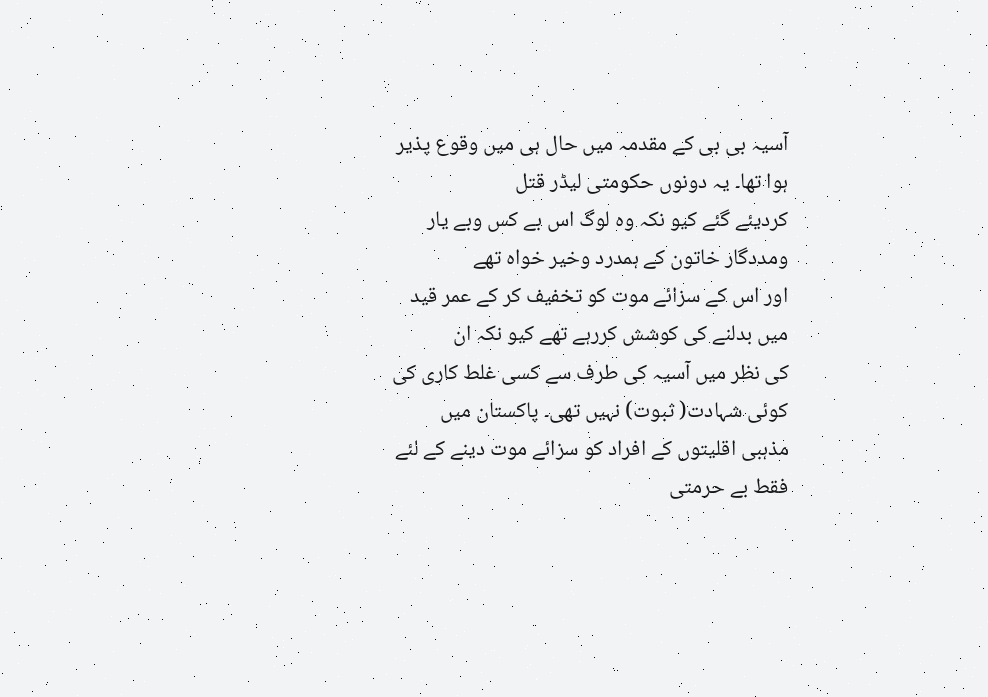آسیہ بی بی کے مقدمہ میں حال ہی میں وقوع پذیر ہوا تھا۔ یہ دونوں حکومتی لیڈر قتل
کردیئے گئے کیو نکہ وہ لوگ اس بے کس وبے یار ومددگار خاتون کے ہمدرد وخیر خواہ تھے
اور اس کے سزائے موت کو تخفیف کر کے عمر قید میں بدلنے کی کوشش کررہے تھے کیو نکہ ان
کی نظر میں آسیہ کی طرف سے کسی غلط کاری کی کوئی شہادت( ثبوت) نہیں تھی۔ پاکستان میں
مذہبی اقلیتوں کے افراد کو سزائے موت دینے کے لئے فقط بے حرمتی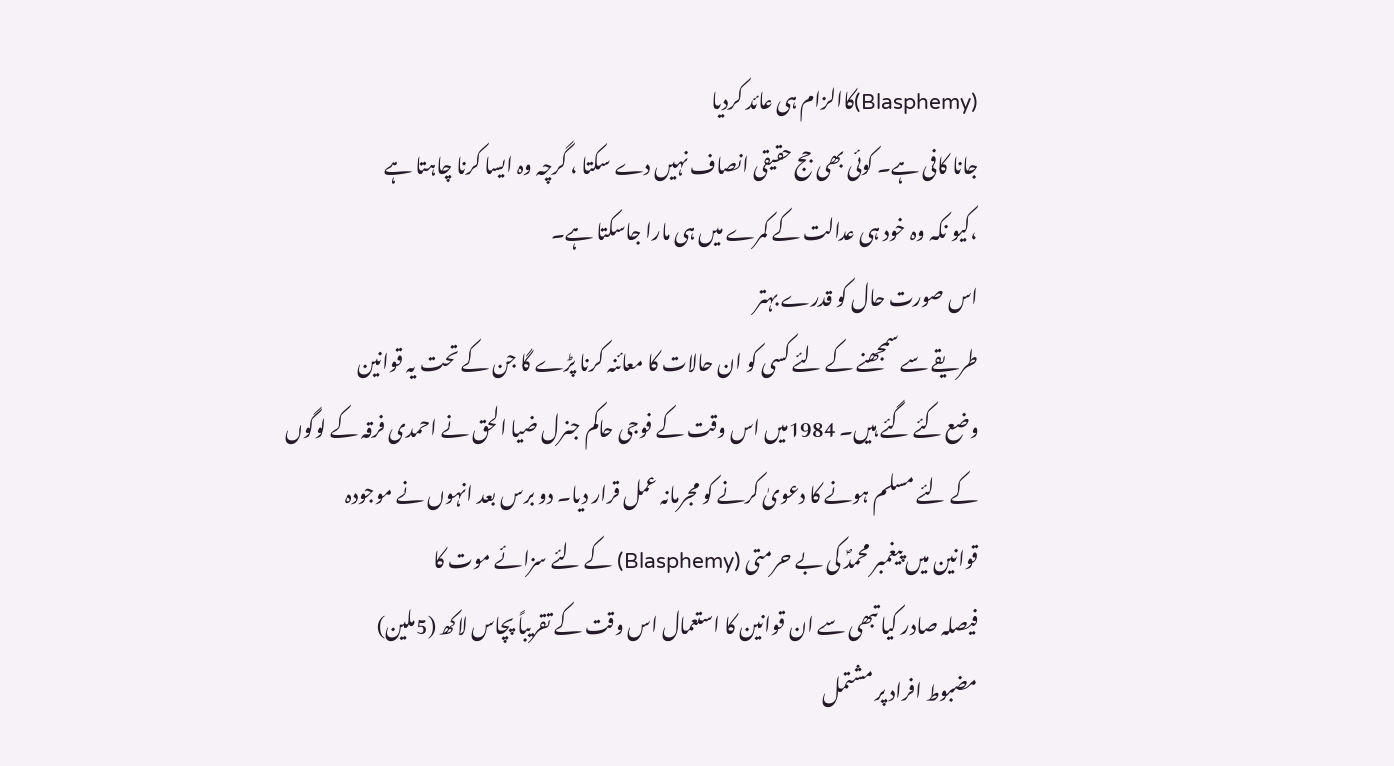(Blasphemy)کاالزام ہی عائد کردیا
جانا کافی ہے۔ کوئی بھی جج حقیقی انصاف نہیں دے سکتا ، گرچہ وہ ایسا کرنا چاہتا ہے
،کیو نکہ وہ خود ہی عدالت کے کمرے میں ہی مارا جاسکتا ہے۔
اس صورت حال کو قدرے بہتر
طریقے سے سمجھنے کے لئے کسی کو ان حالات کا معائنہ کرنا پڑے گا جن کے تحت یہ قوانین
وضع کئے گئے ہیں۔ 1984میں اس وقت کے فوجی حاکم جنرل ضیا الحق نے احمدی فرقہ کے لوگوں
کے لئے مسلم ہونے کا دعویٰ کرنے کو مجرمانہ عمل قرار دیا۔ دو برس بعد انہوں نے موجودہ
قوانین میں پیغمبر محمدؐ کی بے حرمتی (Blasphemy) کے لئے سزائے موت کا
فیصلہ صادر کیا تبھی سے ان قوانین کا استعمال اس وقت کے تقریباً پچاس لاکھ (5ملین)
مضبوط افراد پر مشتمل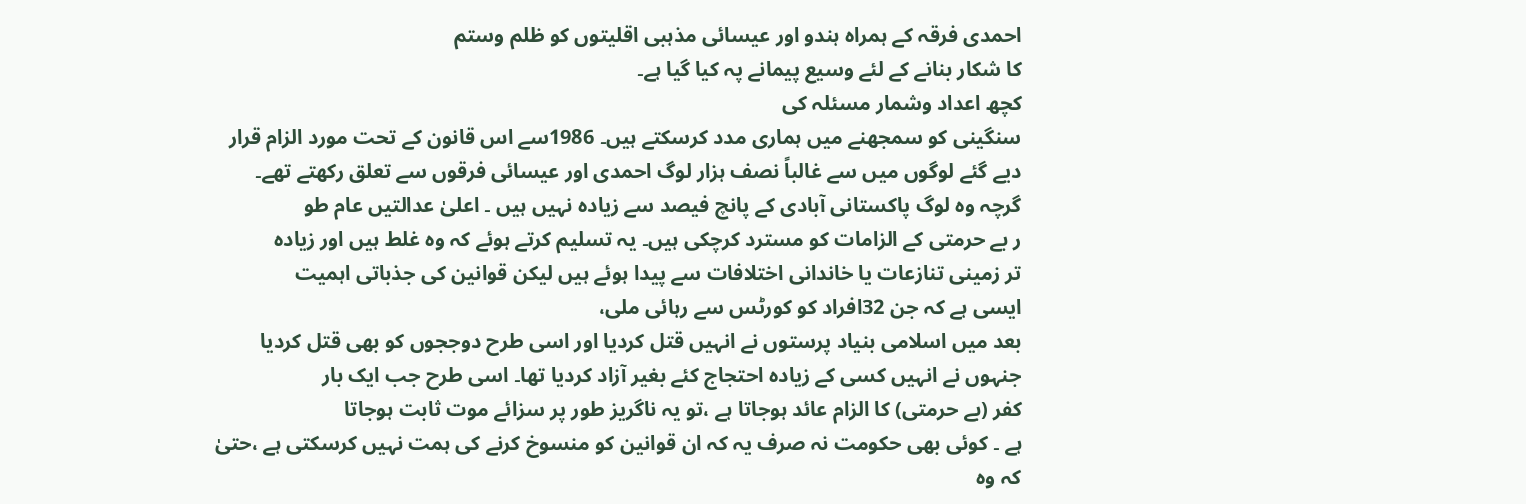احمدی فرقہ کے ہمراہ ہندو اور عیسائی مذہبی اقلیتوں کو ظلم وستم
کا شکار بنانے کے لئے وسیع پیمانے پہ کیا گیا ہے۔
کچھ اعداد وشمار مسئلہ کی
سنگینی کو سمجھنے میں ہماری مدد کرسکتے ہیں۔ 1986سے اس قانون کے تحت مورد الزام قرار
دیے گئے لوگوں میں سے غالباً نصف ہزار لوگ احمدی اور عیسائی فرقوں سے تعلق رکھتے تھے۔
گرچہ وہ لوگ پاکستانی آبادی کے پانچ فیصد سے زیادہ نہیں ہیں ۔ اعلیٰ عدالتیں عام طو
ر بے حرمتی کے الزامات کو مسترد کرچکی ہیں۔ یہ تسلیم کرتے ہوئے کہ وہ غلط ہیں اور زیادہ
تر زمینی تنازعات یا خاندانی اختلافات سے پیدا ہوئے ہیں لیکن قوانین کی جذباتی اہمیت
ایسی ہے کہ جن 32افراد کو کورٹس سے رہائی ملی،
بعد میں اسلامی بنیاد پرستوں نے انہیں قتل کردیا اور اسی طرح دوججوں کو بھی قتل کردیا
جنہوں نے انہیں کسی کے زیادہ احتجاج کئے بغیر آزاد کردیا تھا۔ اسی طرح جب ایک بار
کفر (بے حرمتی) کا الزام عائد ہوجاتا ہے ،تو یہ ناگریز طور پر سزائے موت ثابت ہوجاتا
ہے ۔ کوئی بھی حکومت نہ صرف یہ کہ ان قوانین کو منسوخ کرنے کی ہمت نہیں کرسکتی ہے ،حتیٰ
کہ وہ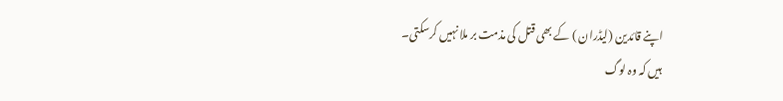اپنے قائدین (لیڈران ) کے بھی قتل کی مذمت بر ملا نہیں کرسکتی۔
ہیں کہ وہ لوگ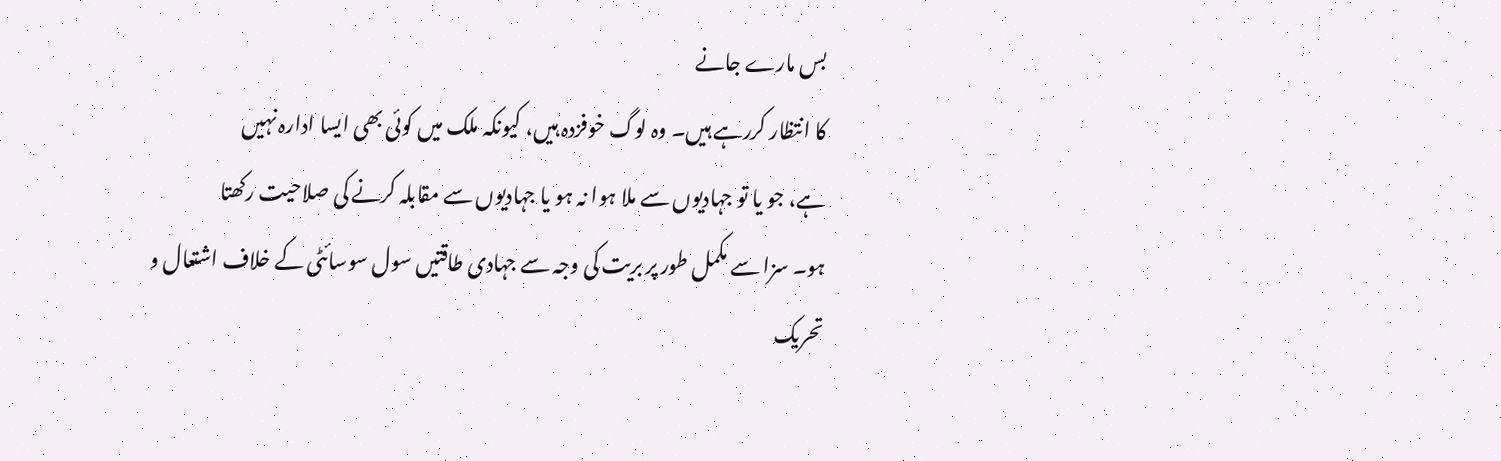بس مارے جانے
کا انتظار کررہے ہیں۔ وہ لوگ خوفزدہ ہیں، کیونکہ ملک میں کوئی بھی ایسا ادارہ نہیں
ہے، جو یا تو جہادیوں سے ملا ہوا نہ ہو یا جہادیوں سے مقابلہ کرنے کی صلاحیت رکھتا
ہو۔ سزا سے مکمل طور پر بریت کی وجہ سے جہادی طاقتیں سول سوسائٹی کے خلاف اشتعال و
تحریک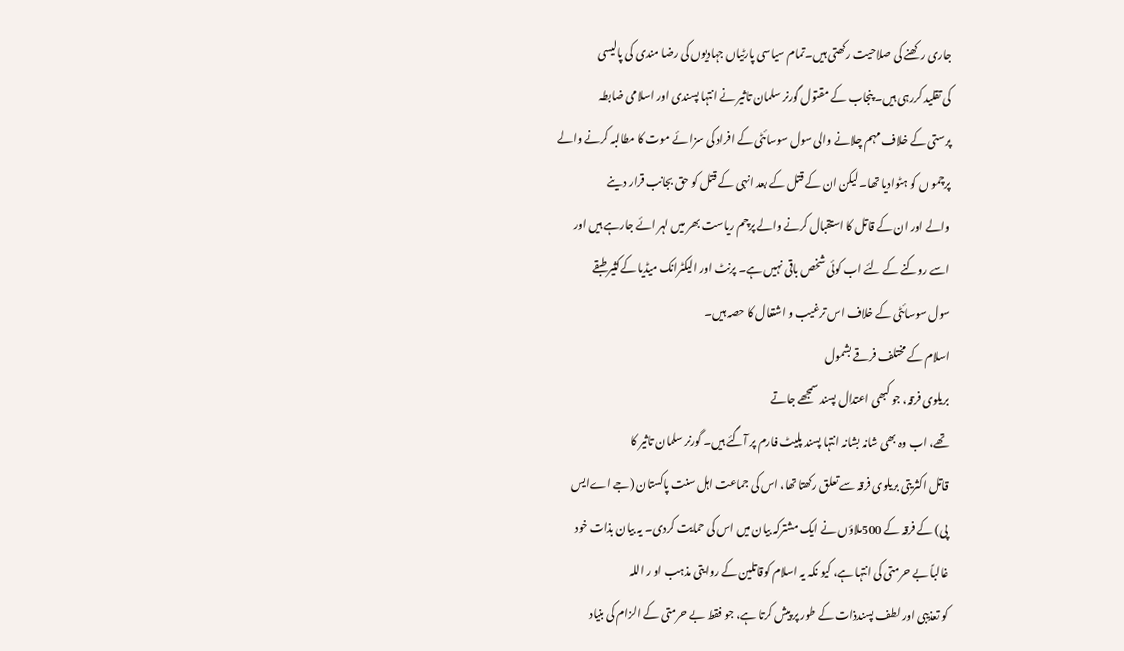جاری رکھنے کی صلاحیت رکھتی ہیں۔تمام سیاسی پارٹیاں جہادیوں کی رضا مندی کی پالیسی
کی تقلید کررہی ہیں۔ پنجاب کے مقتول گورنر سلمان تاثیر نے انتہا پسندی اور اسلامی ضابطہ
پرستی کے خلاف مہم چلانے والی سول سوسائٹی کے افراد کی سزا ئے موت کا مطالبہ کرنے والے
پرچمو ں کو ہٹوادیا تھا۔ لیکن ان کے قتل کے بعد انہی کے قتل کو حق بجانب قرار دینے
والے اور ان کے قاتل کا استقبال کرنے والے پرچم ریاست بھر میں لہر ائے جارہے ہیں اور
اسے روکنے کے لئے اب کوئی شخص باقی نہیں ہے۔ پرنٹ اور الیکٹرانک میڈیا کےکثیر طبقے
سول سوسائٹی کے خلاف اس ترغیب و اشتعال کا حصہ ہیں۔
اسلام کے مختلف فرقے بشمول
بریلوی فرقہ، جو کبھی اعتدال پسند سمجھے جاتے
تھے، اب وہ بھی شانہ بشانہ انتہا پسند پلیٹ فارم پر آگئے ہیں۔ گورنر سلمان تاثیر کا
قاتل اکثریتی بریلوی فرقہ سے تعلق رکھتا تھا، اس کی جماعت اہل سنت پاکستان (جے اےایس
پی) کے فرقہ کے 500ملاؤں نے ایک مشترکہ بیان میں اس کی حمایت کردی۔ یہ بیان بذات خود
غالباً بے حرمتی کی انتہا ہے، کیو نکہ یہ اسلام کوقاتلین کے روایتی مذہب او ر اللہ
کو تعذیبی اور لطف پسندذات کے طور پر پیش کرتا ہے، جو فقط بے حرمتی کے الزام کی بنیاد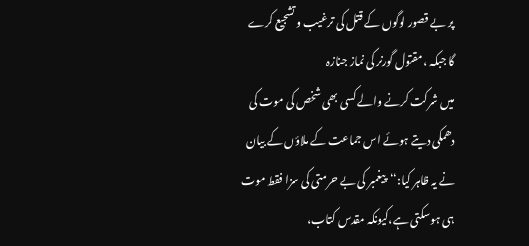پر بے قصور لوگوں کے قتل کی ترغیب و تشجیع کرے گا جبکہ ،مقتول گورنر کی نماز جنازہ
میں شرکت کرنے والے کسی بھی شخص کی موت کی دھمکی دیتے ہوئے اس جماعت کے ملاؤں کے بیان
نے یہ ظاہر کیا:‘‘پیغمبر کی بے حرمتی کی سزا فقط موت ہی ہوسکتی ہے،کیونکہ مقدس کتاب،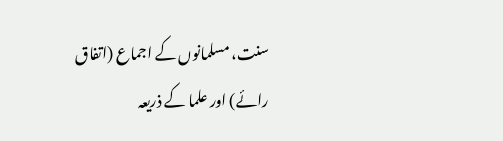سنت، مسلمانوں کے اجماع (اتفاق رائے) اور علما کے ذریعہ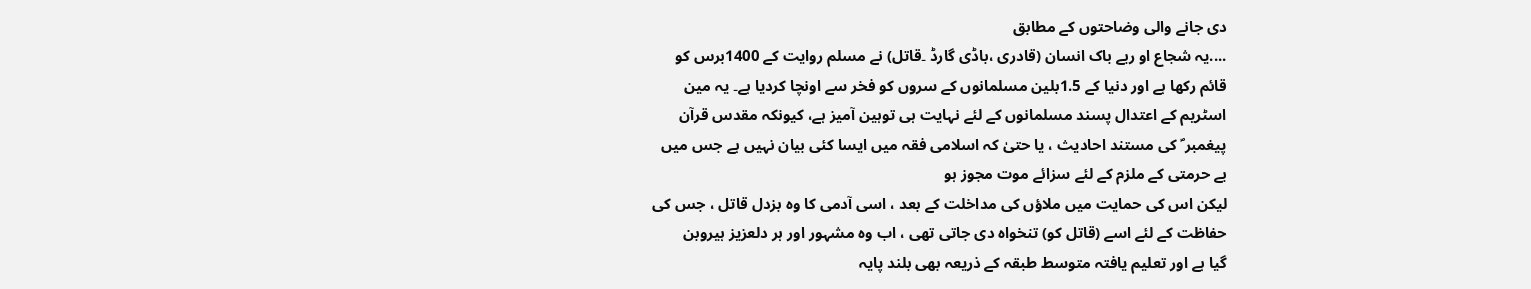دی جانے والی وضاحتوں کے مطابق
....یہ شجاع او ربے باک انسان (قادری ،باڈی گارڈ ۔قاتل) نے مسلم روایت کے 1400برس کو
قائم رکھا ہے اور دنیا کے 1.5بلین مسلمانوں کے سروں کو فخر سے اونچا کردیا ہے۔ یہ مین
اسٹریم کے اعتدال پسند مسلمانوں کے لئے نہایت ہی توہین آمیز ہے، کیونکہ مقدس قرآن
پیغمبر ؐ کی مستند احادیث ، یا حتیٰ کہ اسلامی فقہ میں ایسا کئی بیان نہیں ہے جس میں
بے حرمتی کے ملزم کے لئے سزائے موت مجوز ہو
لیکن اس کی حمایت میں ملاؤں کی مداخلت کے بعد ، اسی آدمی کا وہ بزدل قاتل ، جس کی
حفاظت کے لئے اسے (قاتل کو) تنخواہ دی جاتی تھی ، اب وہ مشہور اور ہر دلعزیز ہیروبن
گیا ہے اور تعلیم یافتہ متوسط طبقہ کے ذریعہ بھی بلند پایہ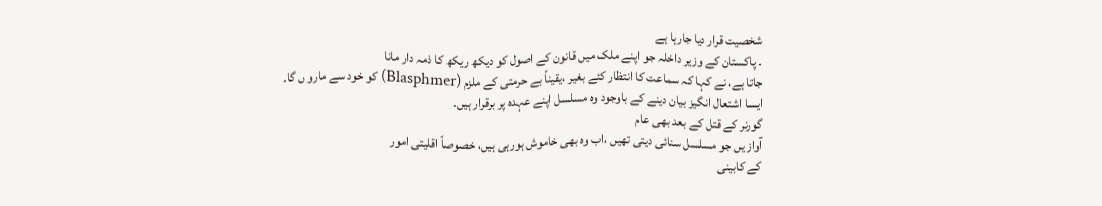شخصیت قرار دیا جارہا ہے
۔ پاکستان کے وزیر داخلہ جو اپنے ملک میں قانون کے اصول کو دیکھ ریکھ کا ذمہ دار مانا
جاتا ہے، نے کہا کہ سماعت کا انتظار کئے بغیر ،یقیناً بے حرمتی کے ملزم (Blasphmer) کو خود سے مارو ں گا۔
ایسا اشتعال انگیز بیان دینے کے باوجود وہ مسلسل اپنے عہدہ پر برقرار ہیں۔
گورنر کے قتل کے بعد بھی عام
آواز یں جو مسلسل سنائی دیتی تھیں ،اب وہ بھی خاموش ہورہی ہیں، خصوصاً اقلیتی امور
کے کابینی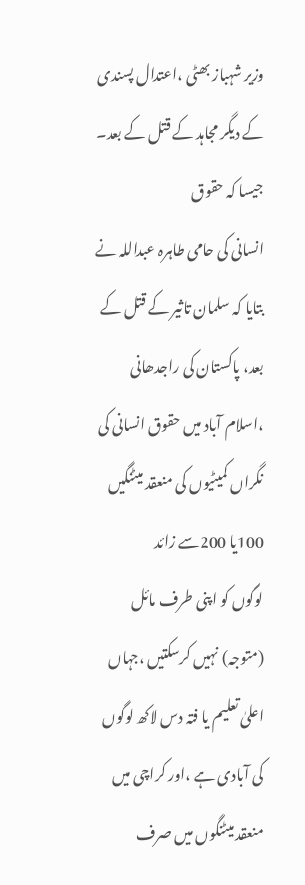وزیر شہباز بھٹی ،اعتدال پسندی کے دیگر مجاہد کے قتل کے بعد۔ جیسا کہ حقوق
انسانی کی حامی طاہرہ عبداللہ نے بتایا کہ سلمان تاثیر کے قتل کے بعد، پاکستان کی راجدھانی
،اسلام آباد میں حقوق انسانی کی نگراں کمیٹیوں کی منعقد میٹنگیں 100یا 200سے زائد
لوگوں کو اپنی طرف مائل (متوجہ) نہیں کرسکتیں ،جہاں اعلیٰ تعلیم یا فتہ دس لاکھ لوگوں
کی آبادی ہے ،اور کراچی میں منعقد میٹنگوں میں صرف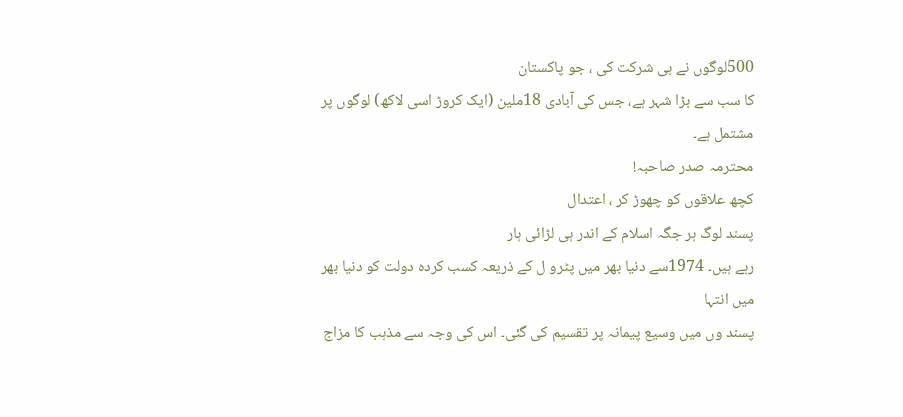500لوگوں نے ہی شرکت کی ، جو پاکستان
کا سب سے بڑا شہر ہے، جس کی آبادی 18ملین (ایک کروڑ اسی لاکھ) لوگوں پر مشتمل ہے۔
محترمہ صدر صاحبہ!
کچھ علاقوں کو چھوڑ کر ، اعتدال
پسند لوگ ہر جگہ اسلام کے اندر ہی لڑائی ہار
رہے ہیں۔ 1974سے دنیا بھر میں پٹرو ل کے ذریعہ کسب کردہ دولت کو دنیا بھر میں انتہا
پسند وں میں وسیع پیمانہ پر تقسیم کی گئی۔ اس کی وجہ سے مذہب کا مزاج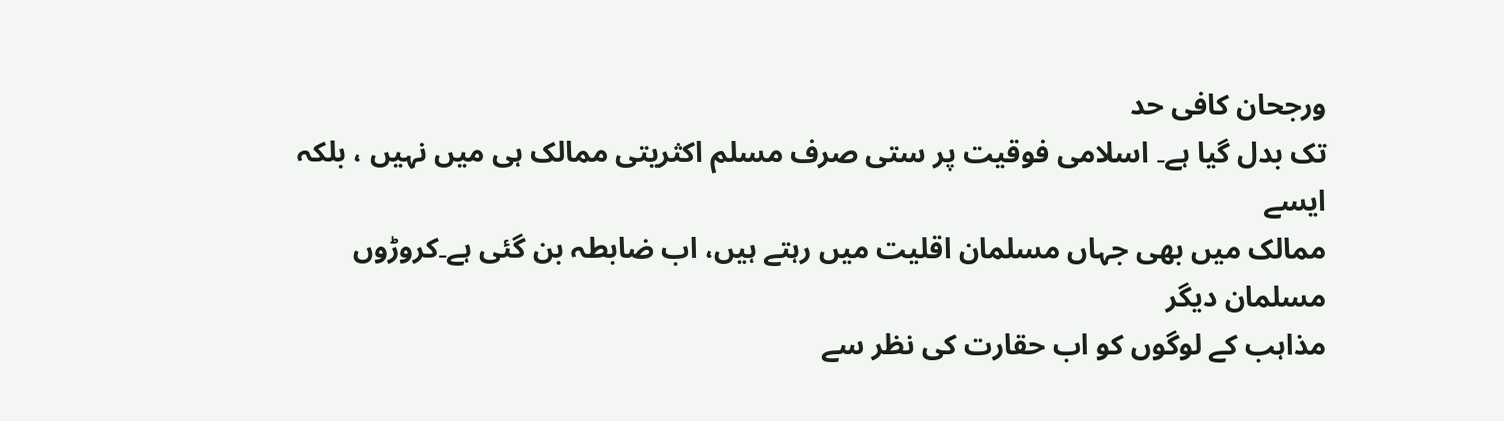ورجحان کافی حد
تک بدل گیا ہے۔ اسلامی فوقیت پر ستی صرف مسلم اکثریتی ممالک ہی میں نہیں ، بلکہ ایسے
ممالک میں بھی جہاں مسلمان اقلیت میں رہتے ہیں، اب ضابطہ بن گئی ہے۔کروڑوں مسلمان دیگر
مذاہب کے لوگوں کو اب حقارت کی نظر سے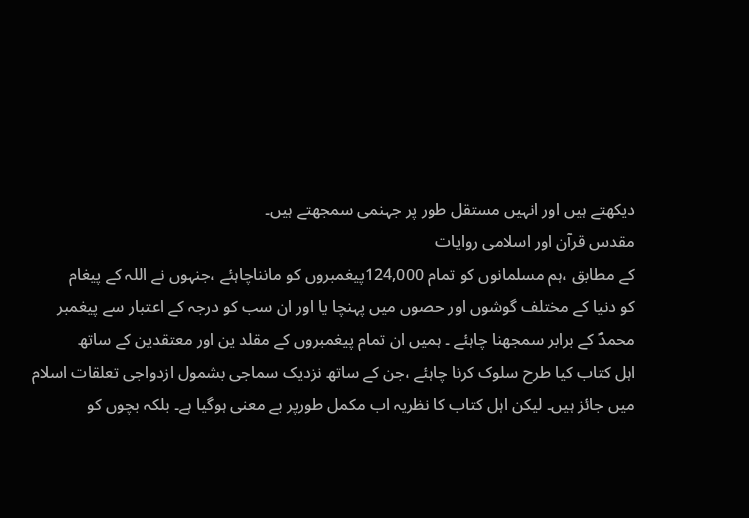دیکھتے ہیں اور انہیں مستقل طور پر جہنمی سمجھتے ہیں۔
مقدس قرآن اور اسلامی روایات
کے مطابق ،ہم مسلمانوں کو تمام 124,000پیغمبروں کو مانناچاہئے ،جنہوں نے اللہ کے پیغام
کو دنیا کے مختلف گوشوں اور حصوں میں پہنچا یا اور ان سب کو درجہ کے اعتبار سے پیغمبر
محمدؐ کے برابر سمجھنا چاہئے ۔ ہمیں ان تمام پیغمبروں کے مقلد ین اور معتقدین کے ساتھ
اہل کتاب کیا طرح سلوک کرنا چاہئے ،جن کے ساتھ نزدیک سماجی بشمول ازدواجی تعلقات اسلام
میں جائز ہیں۔ لیکن اہل کتاب کا نظریہ اب مکمل طورپر بے معنی ہوگیا ہے۔ بلکہ بچوں کو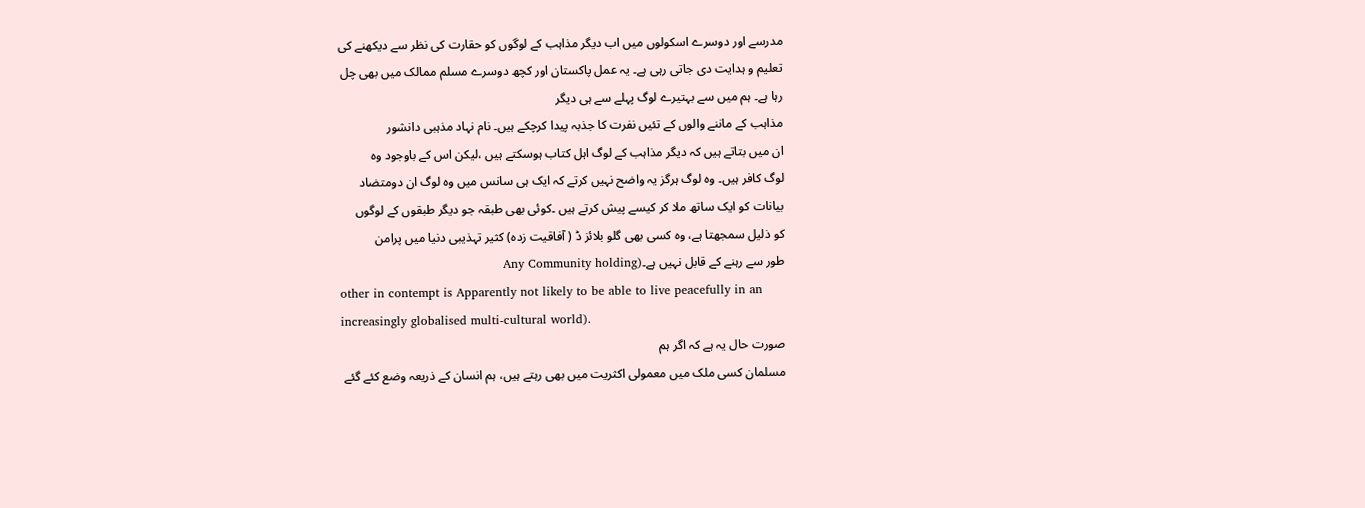مدرسے اور دوسرے اسکولوں میں اب دیگر مذاہب کے لوگوں کو حقارت کی نظر سے دیکھنے کی
تعلیم و ہدایت دی جاتی رہی ہے۔ یہ عمل پاکستان اور کچھ دوسرے مسلم ممالک میں بھی چل
رہا ہے۔ ہم میں سے بہتیرے لوگ پہلے سے ہی دیگر
مذاہب کے ماننے والوں کے تئیں نفرت کا جذبہ پیدا کرچکے ہیں۔ نام نہاد مذہبی دانشور
ان میں بتاتے ہیں کہ دیگر مذاہب کے لوگ اہل کتاب ہوسکتے ہیں ،لیکن اس کے باوجود وہ
لوگ کافر ہیں۔ وہ لوگ ہرگز یہ واضح نہیں کرتے کہ ایک ہی سانس میں وہ لوگ ان دومتضاد
بیانات کو ایک ساتھ ملا کر کیسے پیش کرتے ہیں ۔کوئی بھی طبقہ جو دیگر طبقوں کے لوگوں
کو ذلیل سمجھتا ہے، وہ کسی بھی گلو بلائز ڈ ( آفاقیت زدہ) کثیر تہذیبی دنیا میں پرامن
طور سے رہنے کے قابل نہیں ہے۔(Any Community holding
other in contempt is Apparently not likely to be able to live peacefully in an
increasingly globalised multi-cultural world).
صورت حال یہ ہے کہ اگر ہم
مسلمان کسی ملک میں معمولی اکثریت میں بھی رہتے ہیں، ہم انسان کے ذریعہ وضع کئے گئے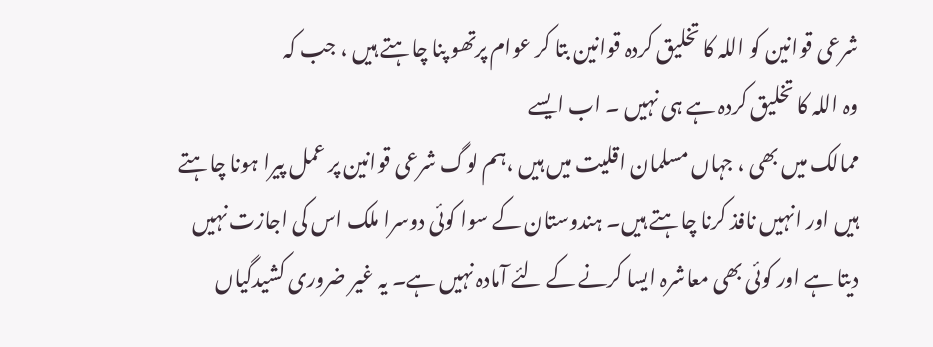شرعی قوانین کو اللہ کا تخلیق کردہ قوانین بتا کر عوام پرتھو پنا چاہتے ہیں ، جب کہ
وہ اللہ کا تخلیق کردہ ہے ہی نہیں ۔ اب ایسے
ممالک میں بھی ، جہاں مسلمان اقلیت میں ہیں ،ہم لوگ شرعی قوانین پر عمل پیرا ہونا چاہتے
ہیں اور انہیں نافذ کرنا چاہتے ہیں۔ ہندوستان کے سوا کوئی دوسرا ملک اس کی اجازت نہیں
دیتا ہے اور کوئی بھی معاشرہ ایسا کرنے کے لئے آمادہ نہیں ہے۔ یہ غیر ضروری کشیدگیاں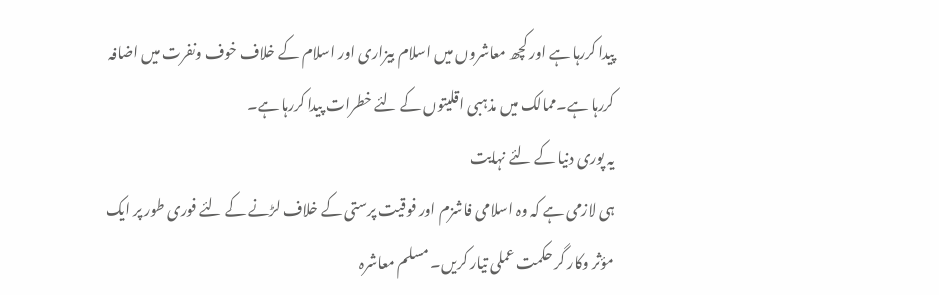پیدا کررہا ہے اور کچھ معاشروں میں اسلام بیزاری اور اسلام کے خلاف خوف ونفرت میں اضافہ
کررہا ہے۔ممالک میں مذہبی اقلیتوں کے لئے خطرات پیدا کررہا ہے۔
یہ پوری دنیا کے لئے نہایت
ہی لازمی ہے کہ وہ اسلامی فاشزم اور فوقیت پرستی کے خلاف لڑنے کے لئے فوری طور پر ایک
مؤثر وکار گر حکمت عملی تیار کریں۔ مسلم معاشرہ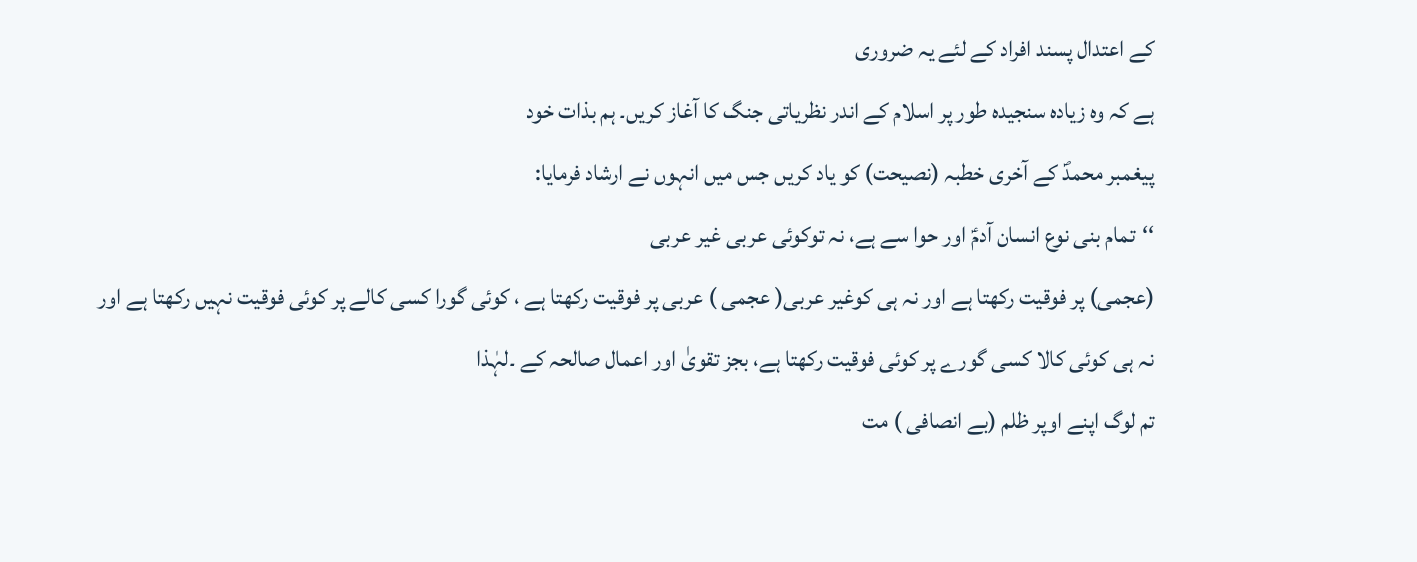کے اعتدال پسند افراد کے لئے یہ ضروری
ہے کہ وہ زیادہ سنجیدہ طور پر اسلام کے اندر نظریاتی جنگ کا آغاز کریں۔ ہم بذات خود
پیغمبر محمدؐ کے آخری خطبہ (نصیحت) کو یاد کریں جس میں انہوں نے ارشاد فرمایا:
‘‘تمام بنی نوع انسان آدمؑ اور حوا سے ہے، نہ توکوئی عربی غیر عربی
(عجمی) پر فوقیت رکھتا ہے اور نہ ہی کوغیر عربی( عجمی ) عربی پر فوقیت رکھتا ہے ، کوئی گورا کسی کالے پر کوئی فوقیت نہیں رکھتا ہے اور
نہ ہی کوئی کالا کسی گورے پر کوئی فوقیت رکھتا ہے، بجز تقویٰ اور اعمال صالحہ کے ۔لہٰذا
تم لوگ اپنے اوپر ظلم (بے انصافی ) مت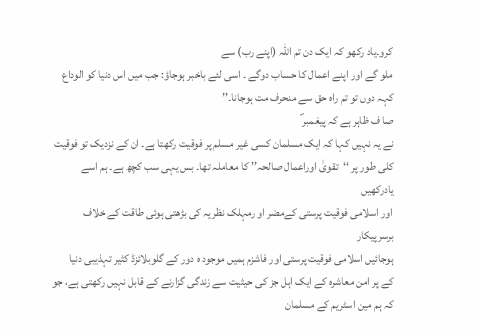کرو۔یاد رکھو کہ ایک دن تم اللہ (اپنے رب) سے
ملو گے اور اپنے اعمال کا حساب دوگے ۔ اسی لئے باخبر ہوجاؤ: جب میں اس دنیا کو الوداع
کہہ دوں تو تم راہ حق سے منحرف مت ہوجانا۔’’
صا ف ظاہر ہے کہ پیغمبر ؐ
نے یہ نہیں کہا کہ ایک مسلمان کسی غیر مسلم پر فوقیت رکھتا ہے۔ ان کے نزدیک تو فوقیت
کلی طور پر ‘‘تقویٰ اوراعمال صالحہ’’ کا معاملہ تھا۔ بس یہی سب کچھ ہے۔ ہم اسے یادرکھیں
اور اسلامی فوقیت پرستی کےمضر او رمہلک نظریہ کی بڑھتی ہوئی طاقت کے خلاف برسرپیکار
ہوجائیں اسلامی فوقیت پرستی اور فاشزم ہمیں موجود ہ دور کے گلوبلائزڈ کثیر تہذیبی دنیا
کے پر امن معاشرہ کے ایک اہل جز کی حیثیت سے زندگی گزارنے کے قابل نہیں رکھتی ہے، جو
کہ ہم مین اسٹریم کے مسلمان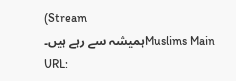(Stream
Muslims Mainہمیشہ سے رہے ہیں۔
URL: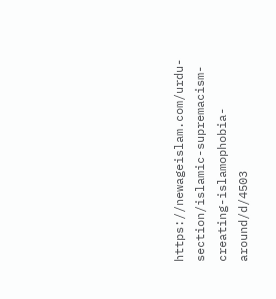https://newageislam.com/urdu-section/islamic-supremacism-creating-islamophobia-around/d/4503